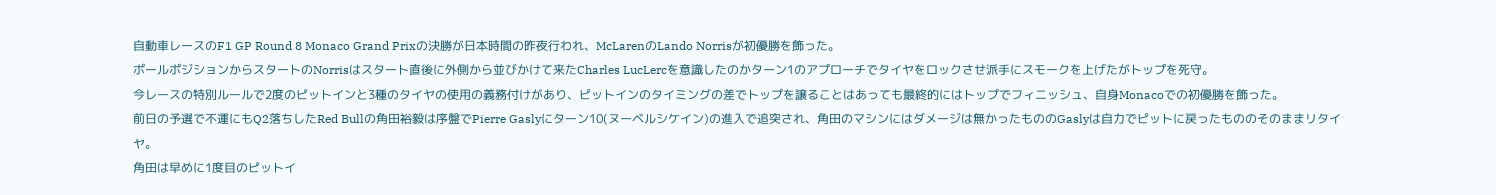自動車レースのF1 GP Round 8 Monaco Grand Prixの決勝が日本時間の昨夜行われ、McLarenのLando Norrisが初優勝を飾った。
ポールポジションからスタートのNorrisはスタート直後に外側から並びかけて来たCharles LucLercを意識したのかターン1のアプローチでタイヤをロックさせ派手にスモークを上げたがトップを死守。
今レースの特別ルールで2度のピットインと3種のタイヤの使用の義務付けがあり、ピットインのタイミングの差でトップを譲ることはあっても最終的にはトップでフィニッシュ、自身Monacoでの初優勝を飾った。
前日の予選で不運にもQ2落ちしたRed Bullの角田裕毅は序盤でPierre Gaslyにターン10(ヌーベルシケイン)の進入で追突され、角田のマシンにはダメージは無かったもののGaslyは自力でピットに戻ったもののそのままリタイヤ。
角田は早めに1度目のピットイ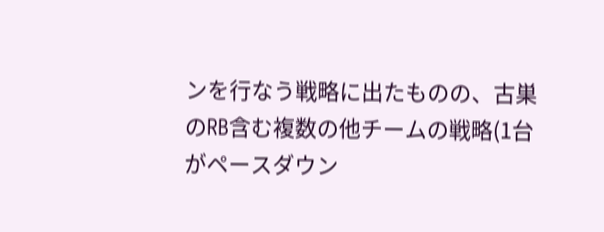ンを行なう戦略に出たものの、古巣のRB含む複数の他チームの戦略(1台がペースダウン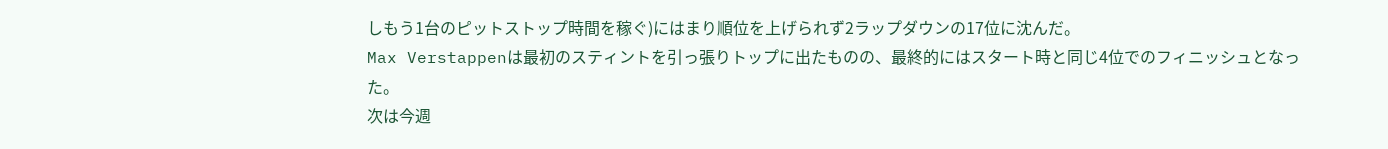しもう1台のピットストップ時間を稼ぐ)にはまり順位を上げられず2ラップダウンの17位に沈んだ。
Max Verstappenは最初のスティントを引っ張りトップに出たものの、最終的にはスタート時と同じ4位でのフィニッシュとなった。
次は今週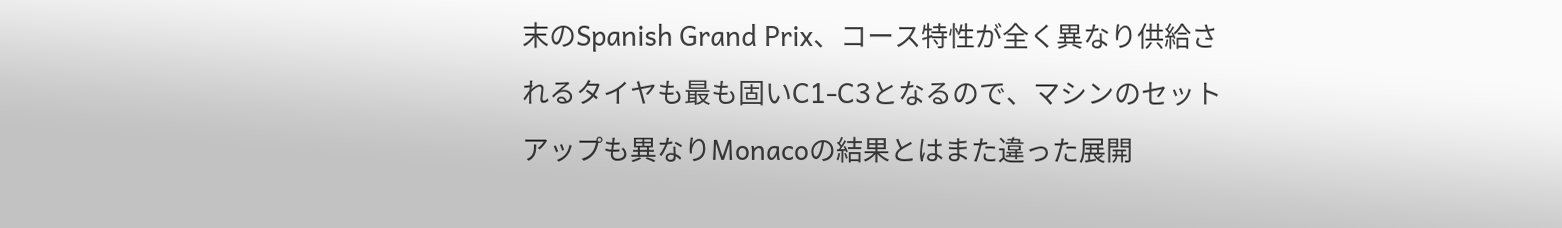末のSpanish Grand Prix、コース特性が全く異なり供給されるタイヤも最も固いC1-C3となるので、マシンのセットアップも異なりMonacoの結果とはまた違った展開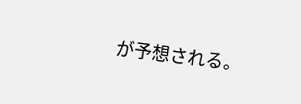が予想される。